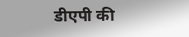डीएपी की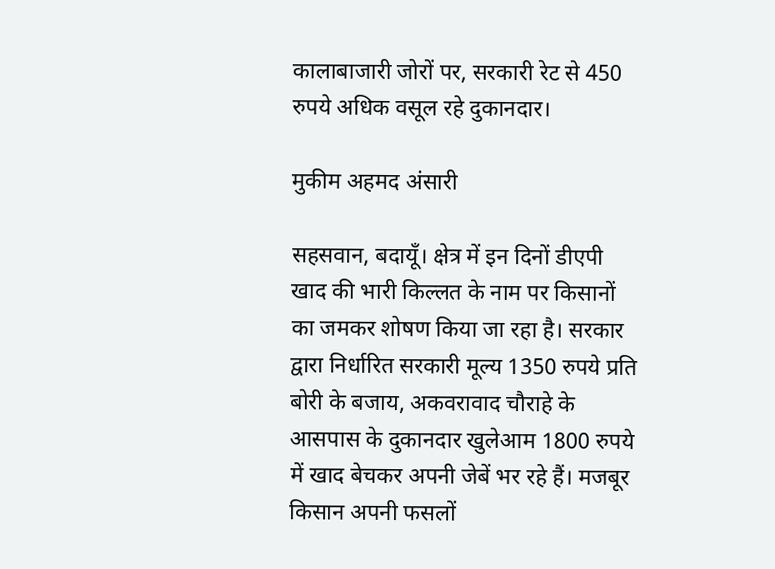कालाबाजारी जोरों पर, सरकारी रेट से 450 रुपये अधिक वसूल रहे दुकानदार।

मुकीम अहमद अंसारी

सहसवान, बदायूँ। क्षेत्र में इन दिनों डीएपी खाद की भारी किल्लत के नाम पर किसानों का जमकर शोषण किया जा रहा है। सरकार द्वारा निर्धारित सरकारी मूल्य 1350 रुपये प्रति बोरी के बजाय, अकवरावाद चौराहे के आसपास के दुकानदार खुलेआम 1800 रुपये में खाद बेचकर अपनी जेबें भर रहे हैं। मजबूर किसान अपनी फसलों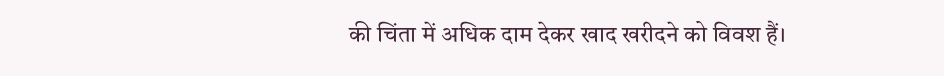की चिंता में अधिक दाम देकर खाद खरीदने को विवश हैं।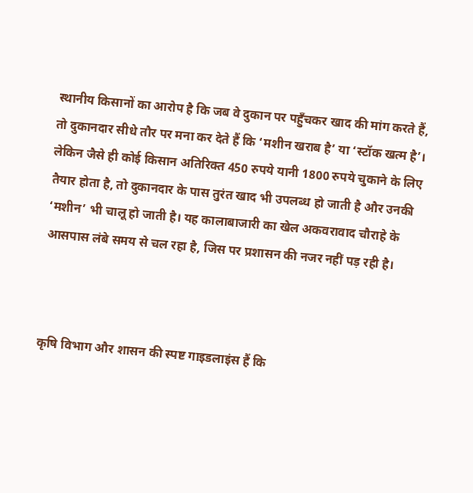स्थानीय किसानों का आरोप है कि जब वे दुकान पर पहुँचकर खाद की मांग करते हैं, तो दुकानदार सीधे तौर पर मना कर देते हैं कि ‘मशीन खराब है’ या ‘स्टॉक खत्म है’। लेकिन जैसे ही कोई किसान अतिरिक्त 450 रुपये यानी 1800 रुपये चुकाने के लिए तैयार होता है, तो दुकानदार के पास तुरंत खाद भी उपलब्ध हो जाती है और उनकी ‘मशीन’ भी चालू हो जाती है। यह कालाबाजारी का खेल अकवरावाद चौराहे के आसपास लंबे समय से चल रहा है, जिस पर प्रशासन की नजर नहीं पड़ रही है।



कृषि विभाग और शासन की स्पष्ट गाइडलाइंस हैं कि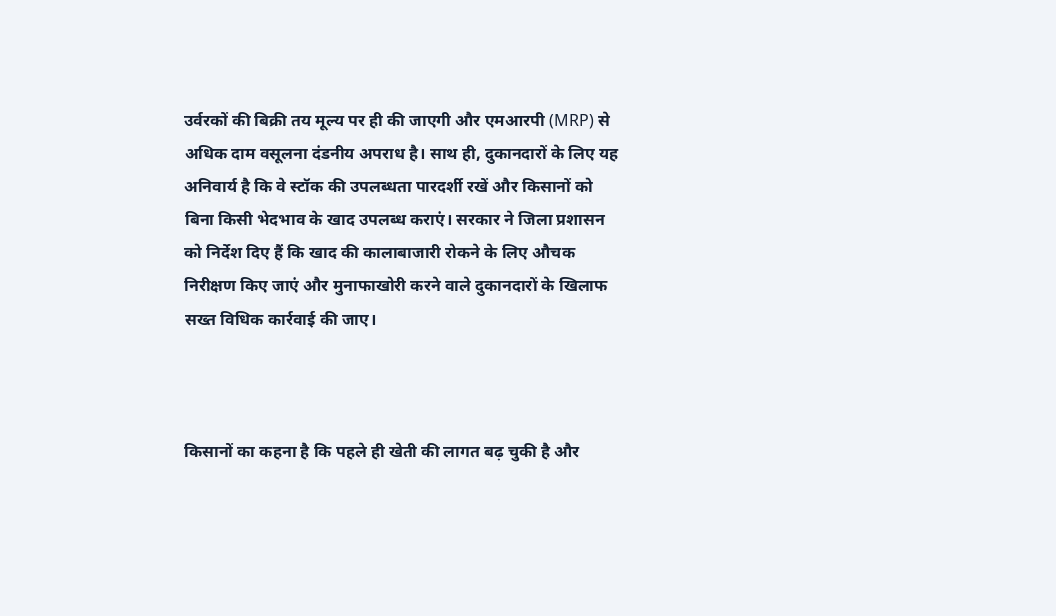उर्वरकों की बिक्री तय मूल्य पर ही की जाएगी और एमआरपी (MRP) से अधिक दाम वसूलना दंडनीय अपराध है। साथ ही, दुकानदारों के लिए यह अनिवार्य है कि वे स्टॉक की उपलब्धता पारदर्शी रखें और किसानों को बिना किसी भेदभाव के खाद उपलब्ध कराएं। सरकार ने जिला प्रशासन को निर्देश दिए हैं कि खाद की कालाबाजारी रोकने के लिए औचक निरीक्षण किए जाएं और मुनाफाखोरी करने वाले दुकानदारों के खिलाफ सख्त विधिक कार्रवाई की जाए।



किसानों का कहना है कि पहले ही खेती की लागत बढ़ चुकी है और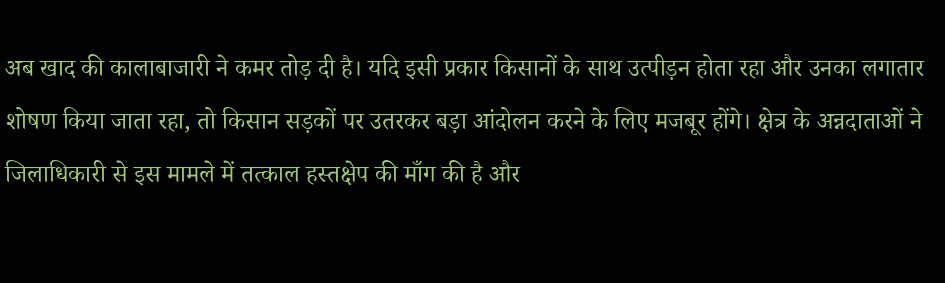अब खाद की कालाबाजारी ने कमर तोड़ दी है। यदि इसी प्रकार किसानों के साथ उत्पीड़न होता रहा और उनका लगातार शोषण किया जाता रहा, तो किसान सड़कों पर उतरकर बड़ा आंदोलन करने के लिए मजबूर होंगे। क्षेत्र के अन्नदाताओं ने जिलाधिकारी से इस मामले में तत्काल हस्तक्षेप की माँग की है और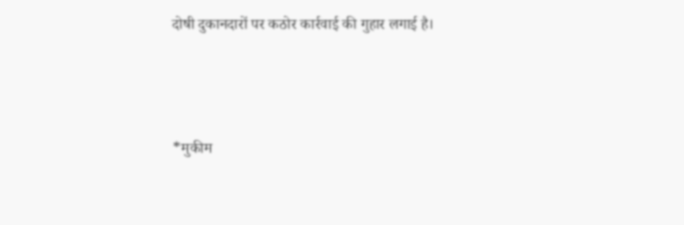दोषी दुकानदारों पर कठोर कार्रवाई की गुहार लगाई है।



*मुकीम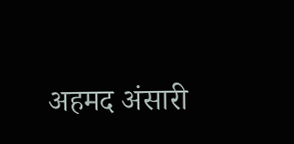अहमद अंसारी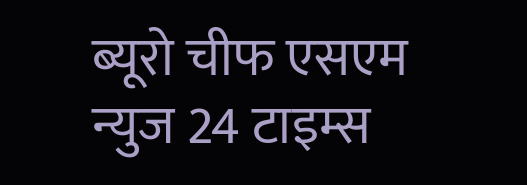ब्यूरो चीफ एसएम न्युज 24 टाइम्स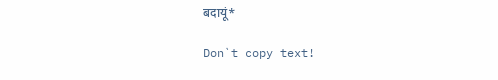बदायूं*

Don`t copy text!